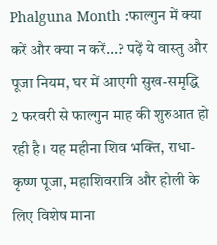Phalguna Month :फाल्गुन में क्या करें और क्या न करें...? पढ़ें ये वास्तु और पूजा नियम, घर में आएगी सुख-समृद्धि
2 फरवरी से फाल्गुन माह की शुरुआत हो रही है। यह महीना शिव भक्ति, राधा-कृष्ण पूजा, महाशिवरात्रि और होली के लिए विशेष माना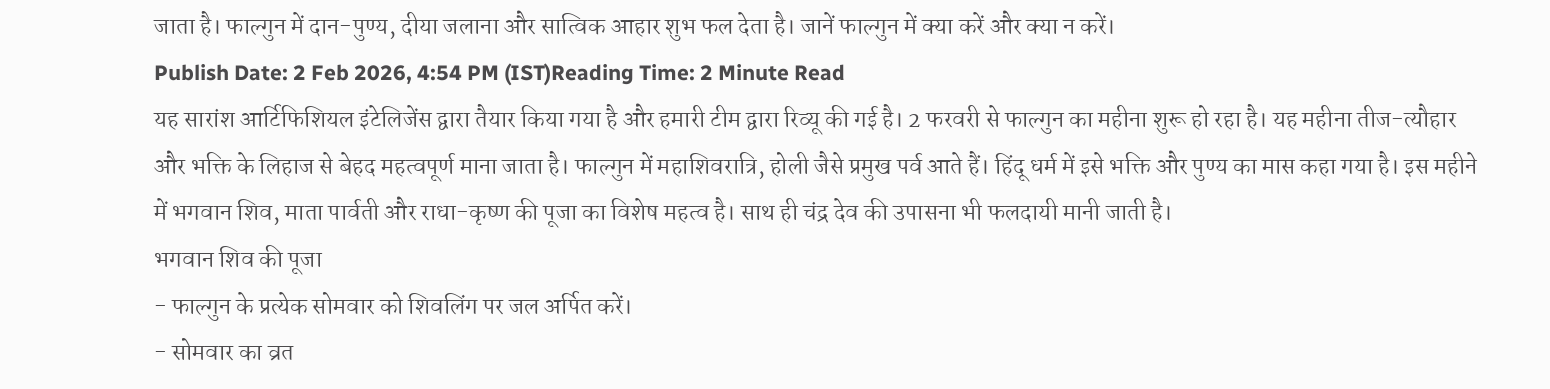जाता है। फाल्गुन में दान-पुण्य, दीया जलाना और सात्विक आहार शुभ फल देता है। जानें फाल्गुन में क्या करें और क्या न करें।
Publish Date: 2 Feb 2026, 4:54 PM (IST)Reading Time: 2 Minute Read
यह सारांश आर्टिफिशियल इंटेलिजेंस द्वारा तैयार किया गया है और हमारी टीम द्वारा रिव्यू की गई है। 2 फरवरी से फाल्गुन का महीना शुरू हो रहा है। यह महीना तीज-त्यौहार और भक्ति के लिहाज से बेहद महत्वपूर्ण माना जाता है। फाल्गुन में महाशिवरात्रि, होली जैसे प्रमुख पर्व आते हैं। हिंदू धर्म में इसे भक्ति और पुण्य का मास कहा गया है। इस महीने में भगवान शिव, माता पार्वती और राधा-कृष्ण की पूजा का विशेष महत्व है। साथ ही चंद्र देव की उपासना भी फलदायी मानी जाती है।
भगवान शिव की पूजा
- फाल्गुन के प्रत्येक सोमवार को शिवलिंग पर जल अर्पित करें।
- सोमवार का व्रत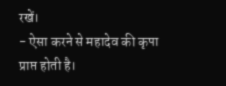रखें।
- ऐसा करने से महादेव की कृपा प्राप्त होती है।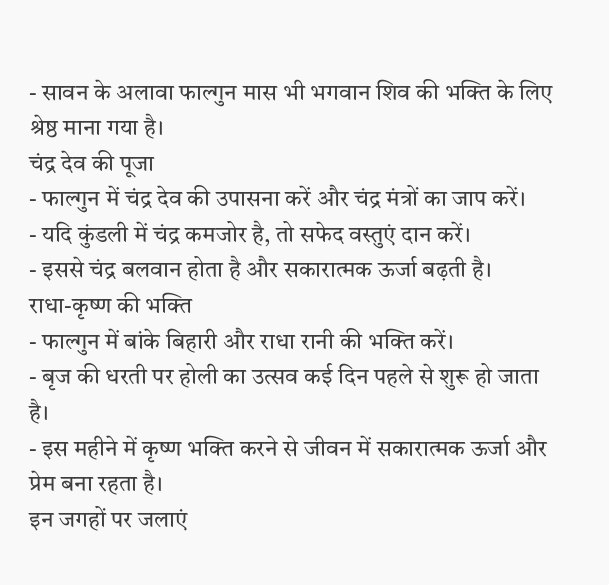- सावन के अलावा फाल्गुन मास भी भगवान शिव की भक्ति के लिए श्रेष्ठ माना गया है।
चंद्र देव की पूजा
- फाल्गुन में चंद्र देव की उपासना करें और चंद्र मंत्रों का जाप करें।
- यदि कुंडली में चंद्र कमजोर है, तो सफेद वस्तुएं दान करें।
- इससे चंद्र बलवान होता है और सकारात्मक ऊर्जा बढ़ती है।
राधा-कृष्ण की भक्ति
- फाल्गुन में बांके बिहारी और राधा रानी की भक्ति करें।
- बृज की धरती पर होली का उत्सव कई दिन पहले से शुरू हो जाता है।
- इस महीने में कृष्ण भक्ति करने से जीवन में सकारात्मक ऊर्जा और प्रेम बना रहता है।
इन जगहों पर जलाएं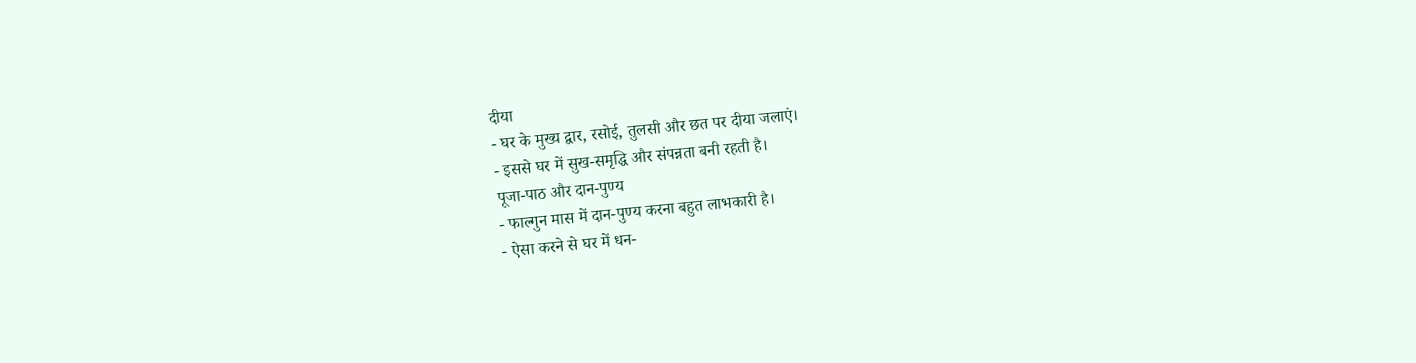दीया
- घर के मुख्य द्वार, रसोई, तुलसी और छत पर दीया जलाएं।
- इससे घर में सुख-समृद्धि और संपन्नता बनी रहती है।
पूजा-पाठ और दान-पुण्य
- फाल्गुन मास में दान-पुण्य करना बहुत लाभकारी है।
- ऐसा करने से घर में धन-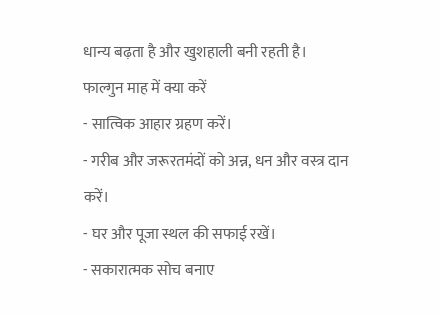धान्य बढ़ता है और खुशहाली बनी रहती है।
फाल्गुन माह में क्या करें
- सात्विक आहार ग्रहण करें।
- गरीब और जरूरतमंदों को अन्न, धन और वस्त्र दान करें।
- घर और पूजा स्थल की सफाई रखें।
- सकारात्मक सोच बनाए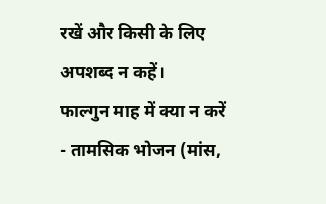रखें और किसी के लिए अपशब्द न कहें।
फाल्गुन माह में क्या न करें
- तामसिक भोजन (मांस,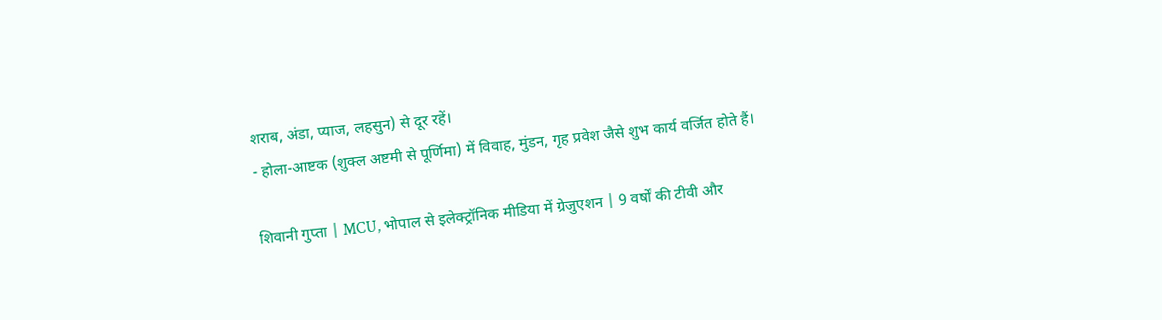शराब, अंडा, प्याज, लहसुन) से दूर रहें।
- होला-आष्टक (शुक्ल अष्टमी से पूर्णिमा) में विवाह, मुंडन, गृह प्रवेश जैसे शुभ कार्य वर्जित होते हैं।

शिवानी गुप्ता | MCU, भोपाल से इलेक्ट्रॉनिक मीडिया में ग्रेजुएशन | 9 वर्षों की टीवी और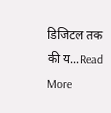डिजिटल तक की य...Read More